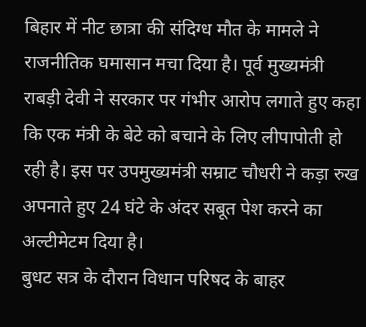बिहार में नीट छात्रा की संदिग्ध मौत के मामले ने राजनीतिक घमासान मचा दिया है। पूर्व मुख्यमंत्री राबड़ी देवी ने सरकार पर गंभीर आरोप लगाते हुए कहा कि एक मंत्री के बेटे को बचाने के लिए लीपापोती हो रही है। इस पर उपमुख्यमंत्री सम्राट चौधरी ने कड़ा रुख अपनाते हुए 24 घंटे के अंदर सबूत पेश करने का अल्टीमेटम दिया है।
बुधट सत्र के दौरान विधान परिषद के बाहर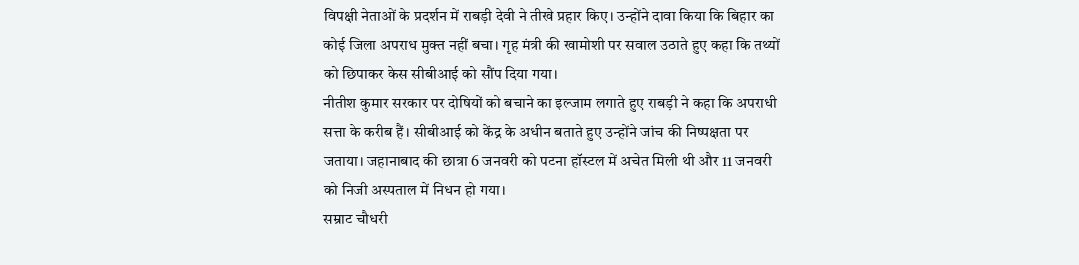विपक्षी नेताओं के प्रदर्शन में राबड़ी देवी ने तीखे प्रहार किए। उन्होंने दावा किया कि बिहार का कोई जिला अपराध मुक्त नहीं बचा। गृह मंत्री की खामोशी पर सवाल उठाते हुए कहा कि तथ्यों को छिपाकर केस सीबीआई को सौंप दिया गया।
नीतीश कुमार सरकार पर दोषियों को बचाने का इल्जाम लगाते हुए राबड़ी ने कहा कि अपराधी सत्ता के करीब हैं। सीबीआई को केंद्र के अधीन बताते हुए उन्होंने जांच की निष्पक्षता पर जताया। जहानाबाद की छात्रा 6 जनवरी को पटना हॉस्टल में अचेत मिली थी और 11 जनवरी को निजी अस्पताल में निधन हो गया।
सम्राट चौधरी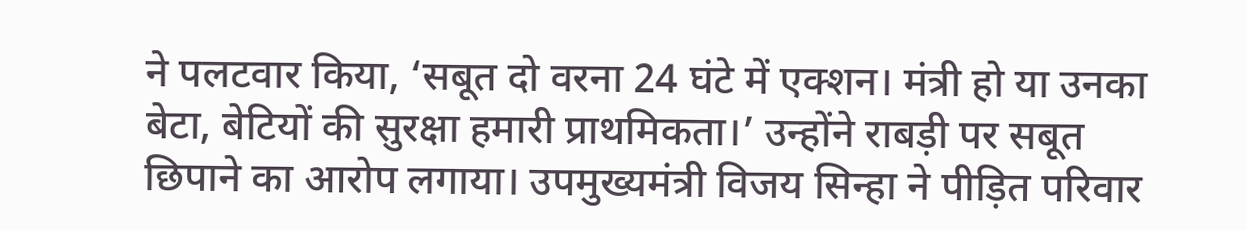ने पलटवार किया, ‘सबूत दो वरना 24 घंटे में एक्शन। मंत्री हो या उनका बेटा, बेटियों की सुरक्षा हमारी प्राथमिकता।’ उन्होंने राबड़ी पर सबूत छिपाने का आरोप लगाया। उपमुख्यमंत्री विजय सिन्हा ने पीड़ित परिवार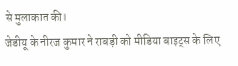से मुलाकात की।
जेडीयू के नीरज कुमार ने राबड़ी को मीडिया बाइट्स के लिए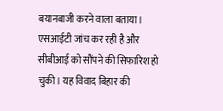बयानबाजी करने वाला बताया। एसआईटी जांच कर रही है और सीबीआई को सौंपने की सिफारिश हो चुकी। यह विवाद बिहार की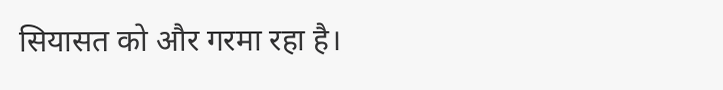सियासत को और गरमा रहा है।